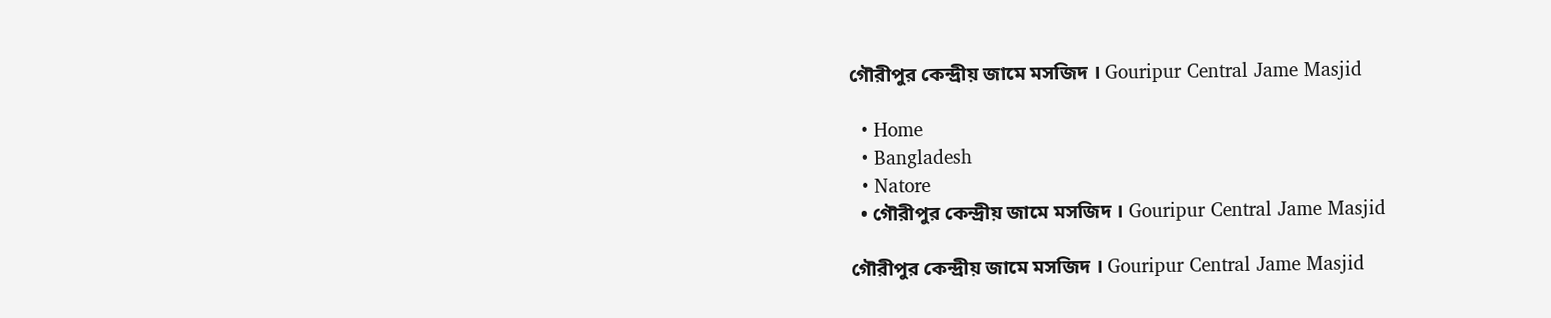গৌরীপুর কেন্দ্রীয় জামে মসজিদ । Gouripur Central Jame Masjid

  • Home
  • Bangladesh
  • Natore
  • গৌরীপুর কেন্দ্রীয় জামে মসজিদ । Gouripur Central Jame Masjid

গৌরীপুর কেন্দ্রীয় জামে মসজিদ । Gouripur Central Jame Masjid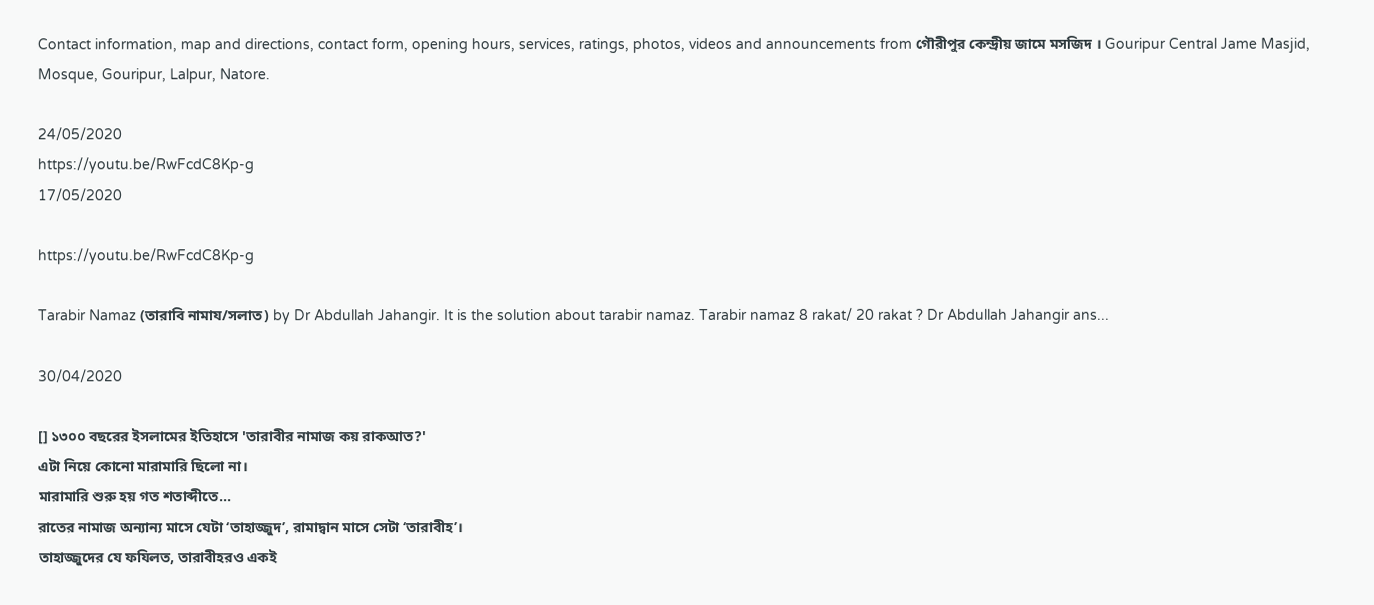Contact information, map and directions, contact form, opening hours, services, ratings, photos, videos and announcements from গৌরীপুর কেন্দ্রীয় জামে মসজিদ । Gouripur Central Jame Masjid, Mosque, Gouripur, Lalpur, Natore.

24/05/2020
https://youtu.be/RwFcdC8Kp-g
17/05/2020

https://youtu.be/RwFcdC8Kp-g

Tarabir Namaz (তারাবি নামায/সলাত) by Dr Abdullah Jahangir. It is the solution about tarabir namaz. Tarabir namaz 8 rakat/ 20 rakat ? Dr Abdullah Jahangir ans...

30/04/2020

[] ১৩০০ বছরের ইসলামের ইতিহাসে 'তারাবীর নামাজ কয় রাকআত?'
এটা নিয়ে কোনো মারামারি ছিলো না।
মারামারি শুরু হয় গত শতাব্দীতে...
রাতের নামাজ অন্যান্য মাসে যেটা ‘তাহাজ্জুদ’, রামাদ্বান মাসে সেটা ‘তারাবীহ’।
তাহাজ্জুদের যে ফযিলত, তারাবীহরও একই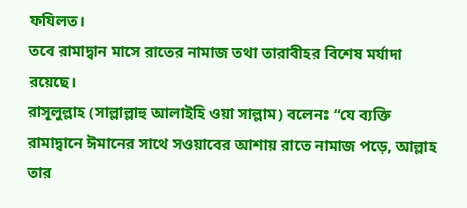ফযিলত।
তবে রামাদ্বান মাসে রাতের নামাজ তথা তারাবীহর বিশেষ মর্যাদা রয়েছে।
রাসূলুল্লাহ (সাল্লাল্লাহু আলাইহি ওয়া সাল্লাম) বলেনঃ “যে ব্যক্তি রামাদ্বানে ঈমানের সাথে সওয়াবের আশায় রাতে নামাজ পড়ে, আল্লাহ তার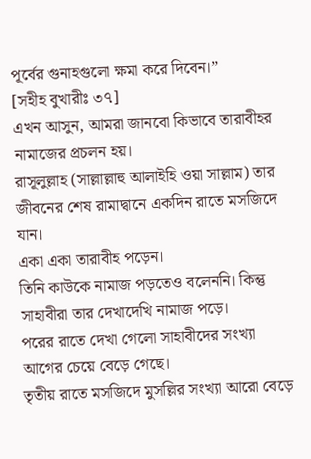পূর্বের গুনাহগুলো ক্ষমা করে দিবেন।”
[সহীহ বুখারীঃ ৩৭]
এখন আসুন, আমরা জানবো কিভাবে তারাবীহর নামাজের প্রচলন হয়।
রাসূলুল্লাহ (সাল্লাল্লাহু আলাইহি ওয়া সাল্লাম) তার জীবনের শেষ রামাদ্বানে একদিন রাতে মসজিদে যান।
একা একা তারাবীহ পড়েন।
তিনি কাউকে নামাজ পড়তেও বলেননি। কিন্তু সাহাবীরা তার দেখাদেখি নামাজ পড়ে।
পরের রাতে দেখা গেলো সাহাবীদের সংখ্যা আগের চেয়ে বেড়ে গেছে।
তৃতীয় রাতে মসজিদে মুসল্লির সংখ্যা আরো বেড়ে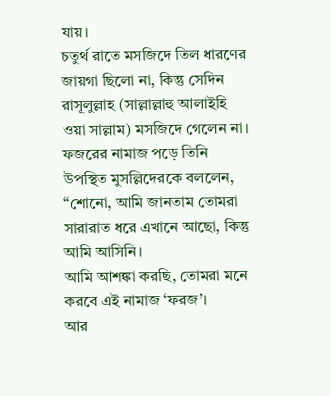যায়।
চতুর্থ রাতে মসজিদে তিল ধারণের জায়গা ছিলো না, কিন্তু সেদিন রাসূলুল্লাহ (সাল্লাল্লাহু আলাইহি ওয়া সাল্লাম) মসজিদে গেলেন না।
ফজরের নামাজ পড়ে তিনি উপস্থিত মুসল্লিদেরকে বললেন, “শোনো, আমি জানতাম তোমরা সারারাত ধরে এখানে আছো, কিন্তু আমি আসিনি।
আমি আশঙ্কা করছি, তোমরা মনে করবে এই নামাজ ‘ফরজ’।
আর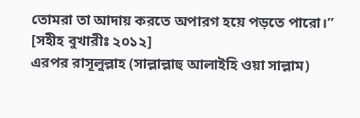তোমরা তা আদায় করতে অপারগ হয়ে পড়তে পারো।”
[সহীহ বুখারীঃ ২০১২]
এরপর রাসূলুল্লাহ (সাল্লাল্লাহু আলাইহি ওয়া সাল্লাম)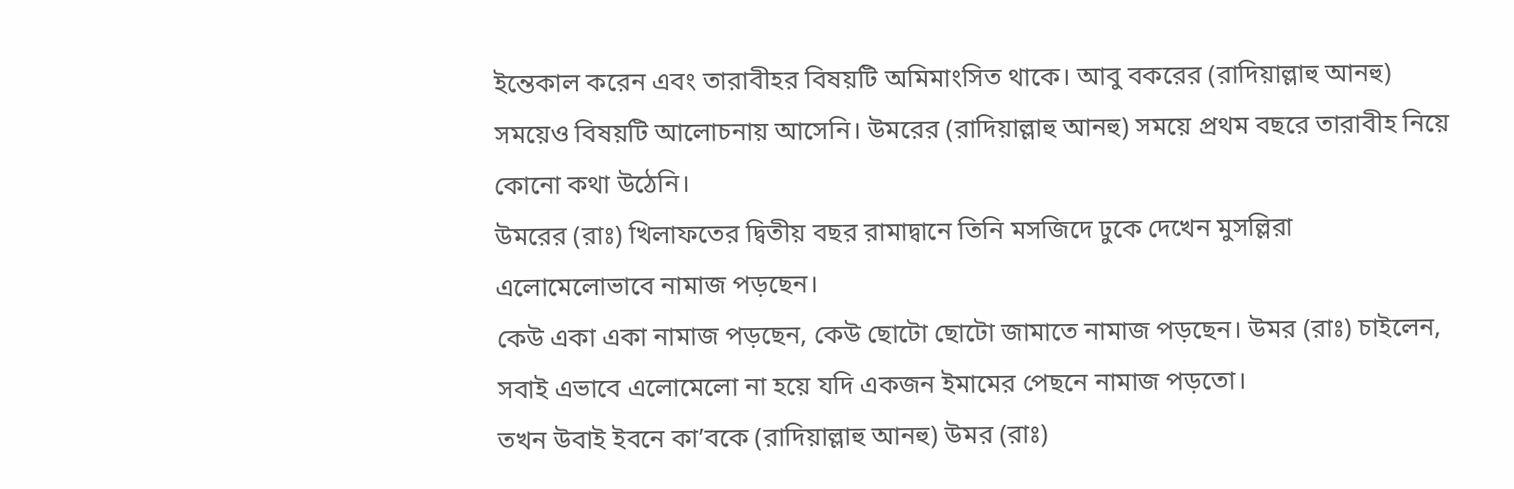ইন্তেকাল করেন এবং তারাবীহর বিষয়টি অমিমাংসিত থাকে। আবু বকরের (রাদিয়াল্লাহু আনহু) সময়েও বিষয়টি আলোচনায় আসেনি। উমরের (রাদিয়াল্লাহু আনহু) সময়ে প্রথম বছরে তারাবীহ নিয়ে কোনো কথা উঠেনি।
উমরের (রাঃ) খিলাফতের দ্বিতীয় বছর রামাদ্বানে তিনি মসজিদে ঢুকে দেখেন মুসল্লিরা এলোমেলোভাবে নামাজ পড়ছেন।
কেউ একা একা নামাজ পড়ছেন, কেউ ছোটো ছোটো জামাতে নামাজ পড়ছেন। উমর (রাঃ) চাইলেন, সবাই এভাবে এলোমেলো না হয়ে যদি একজন ইমামের পেছনে নামাজ পড়তো।
তখন উবাই ইবনে কা’বকে (রাদিয়াল্লাহু আনহু) উমর (রাঃ)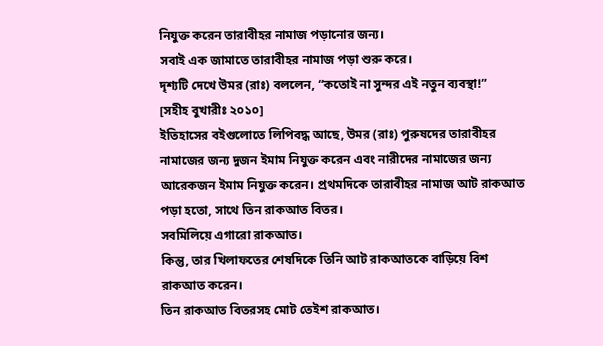নিযুক্ত করেন তারাবীহর নামাজ পড়ানোর জন্য।
সবাই এক জামাতে তারাবীহর নামাজ পড়া শুরু করে।
দৃশ্যটি দেখে উমর (রাঃ) বললেন, “কতোই না সুন্দর এই নতুন ব্যবস্থা!”
[সহীহ বুখারীঃ ২০১০]
ইতিহাসের বইগুলোতে লিপিবদ্ধ আছে, উমর (রাঃ) পুরুষদের তারাবীহর নামাজের জন্য দুজন ইমাম নিযুক্ত করেন এবং নারীদের নামাজের জন্য আরেকজন ইমাম নিযুক্ত করেন। প্রথমদিকে তারাবীহর নামাজ আট রাকআত পড়া হতো, সাথে তিন রাকআত বিতর।
সবমিলিয়ে এগারো রাকআত।
কিন্তু, তার খিলাফতের শেষদিকে তিনি আট রাকআতকে বাড়িয়ে বিশ রাকআত করেন।
তিন রাকআত বিতরসহ মোট তেইশ রাকআত।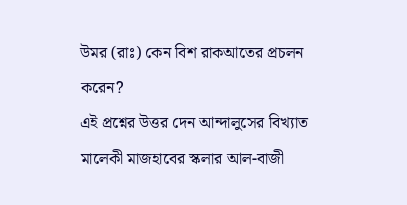উমর (রাঃ) কেন বিশ রাকআতের প্রচলন করেন?
এই প্রশ্নের উত্তর দেন আন্দালুসের বিখ্যাত মালেকী মাজহাবের স্কলার আল-বাজী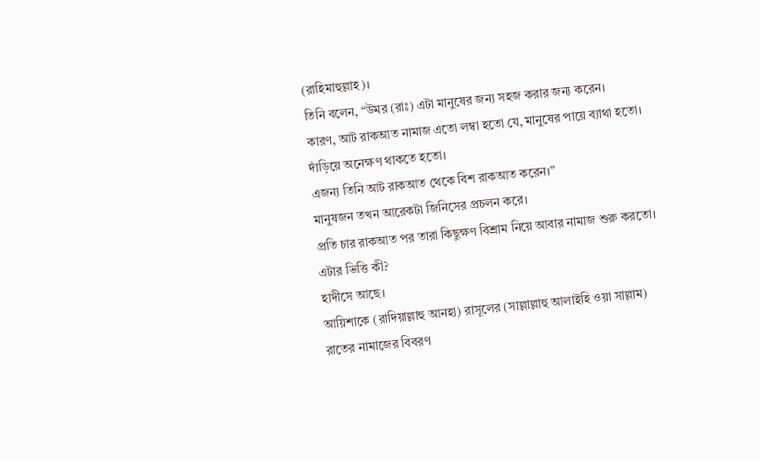(রাহিমাহুল্লাহ)।
তিনি বলেন, “উমর (রাঃ) এটা মানুষের জন্য সহজ করার জন্য করেন।
কারণ, আট রাকআত নামাজ এতো লম্বা হতো যে, মানুষের পায়ে ব্যাথা হতো। দাঁড়িয়ে অনেক্ষণ থাকতে হতো।
এজন্য তিনি আট রাকআত থেকে বিশ রাকআত করেন।”
মানুষজন তখন আরেকটা জিনিসের প্রচলন করে।
প্রতি চার রাকআত পর তারা কিছুক্ষণ বিশ্রাম নিয়ে আবার নামাজ শুরু করতো। এটার ভিত্তি কী?
হাদীসে আছে।
আয়িশাকে (রাদিয়াল্লাহু আনহা) রাসূলের (সাল্লাল্লাহু আলাইহি ওয়া সাল্লাম) রাতের নামাজের বিবরণ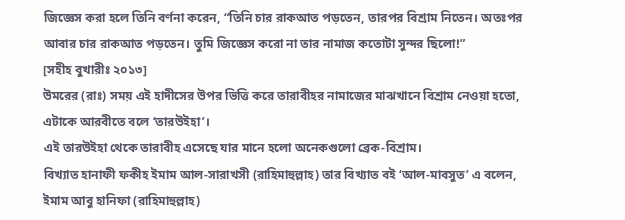জিজ্ঞেস করা হলে তিনি বর্ণনা করেন, “তিনি চার রাকআত পড়তেন, তারপর বিশ্রাম নিতেন। অতঃপর আবার চার রাকআত পড়তেন। তুমি জিজ্ঞেস করো না তার নামাজ কতোটা সুন্দর ছিলো!”
[সহীহ বুখারীঃ ২০১৩]
উমরের (রাঃ) সময় এই হাদীসের উপর ভিত্তি করে তারাবীহর নামাজের মাঝখানে বিশ্রাম নেওয়া হতো, এটাকে আরবীতে বলে ‘তারউইহা’।
এই তারউইহা থেকে তারাবীহ এসেছে যার মানে হলো অনেকগুলো ব্রেক-বিশ্রাম।
বিখ্যাত হানাফী ফকীহ ইমাম আল-সারাখসী (রাহিমাহুল্লাহ) তার বিখ্যাত বই ‘আল-মাবসুত’ এ বলেন, ইমাম আবু হানিফা (রাহিমাহুল্লাহ)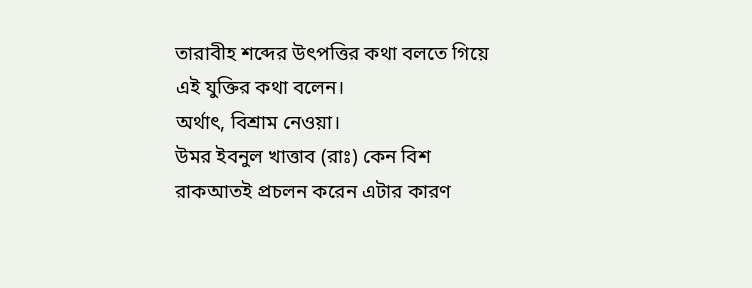তারাবীহ শব্দের উৎপত্তির কথা বলতে গিয়ে এই যুক্তির কথা বলেন।
অর্থাৎ, বিশ্রাম নেওয়া।
উমর ইবনুল খাত্তাব (রাঃ) কেন বিশ রাকআতই প্রচলন করেন এটার কারণ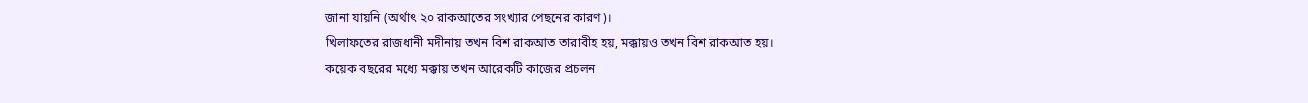জানা যায়নি (অর্থাৎ ২০ রাকআতের সংখ্যার পেছনের কারণ)।
খিলাফতের রাজধানী মদীনায় তখন বিশ রাকআত তারাবীহ হয়, মক্কায়ও তখন বিশ রাকআত হয়।
কয়েক বছরের মধ্যে মক্কায় তখন আরেকটি কাজের প্রচলন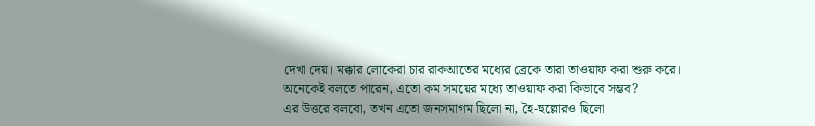দেখা দেয়। মক্কার লোকেরা চার রাকআতের মধ্যের ব্রেকে তারা তাওয়াফ করা শুরু করে। অনেকেই বলতে পারেন, এতো কম সময়ের মধ্যে তাওয়াফ করা কিভাবে সম্ভব?
এর উত্তরে বলবো, তখন এতো জনসমাগম ছিলো না, হৈ-হুল্লোরও ছিলো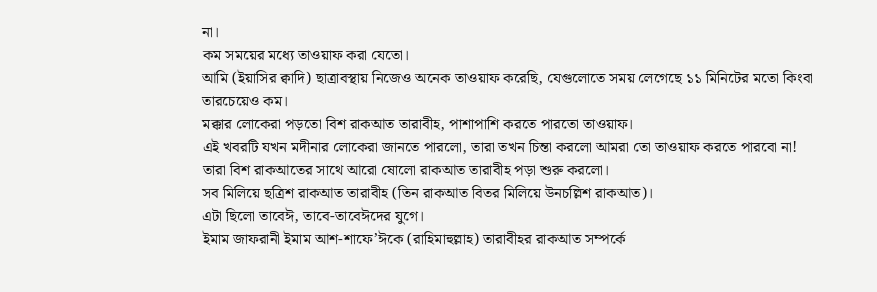না।
কম সময়ের মধ্যে তাওয়াফ করা যেতো।
আমি (ইয়াসির ক্বাদি) ছাত্রাবস্থায় নিজেও অনেক তাওয়াফ করেছি, যেগুলোতে সময় লেগেছে ১১ মিনিটের মতো কিংবা তারচেয়েও কম।
মক্কার লোকেরা পড়তো বিশ রাকআত তারাবীহ, পাশাপাশি করতে পারতো তাওয়াফ।
এই খবরটি যখন মদীনার লোকেরা জানতে পারলো, তারা তখন চিন্তা করলো আমরা তো তাওয়াফ করতে পারবো না!
তারা বিশ রাকআতের সাথে আরো ষোলো রাকআত তারাবীহ পড়া শুরু করলো।
সব মিলিয়ে ছত্রিশ রাকআত তারাবীহ (তিন রাকআত বিতর মিলিয়ে উনচল্লিশ রাকআত)।
এটা ছিলো তাবেঈ, তাবে-তাবেঈদের যুগে।
ইমাম জাফরানী ইমাম আশ-শাফে’ঈকে (রাহিমাহুল্লাহ) তারাবীহর রাকআত সম্পর্কে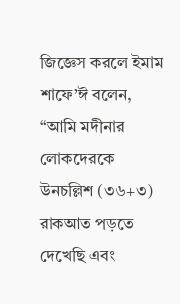জিজ্ঞেস করলে ইমাম শাফে’ঈ বলেন, “আমি মদীনার লোকদেরকে উনচল্লিশ (৩৬+৩) রাকআত পড়তে দেখেছি এবং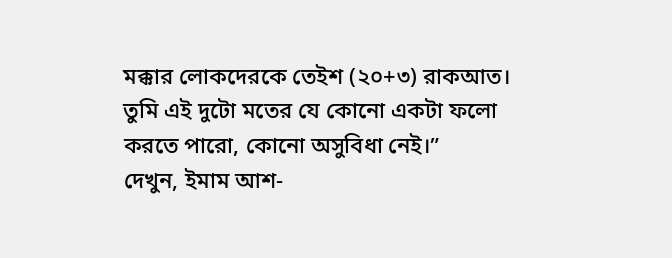মক্কার লোকদেরকে তেইশ (২০+৩) রাকআত।
তুমি এই দুটো মতের যে কোনো একটা ফলো করতে পারো, কোনো অসুবিধা নেই।”
দেখুন, ইমাম আশ-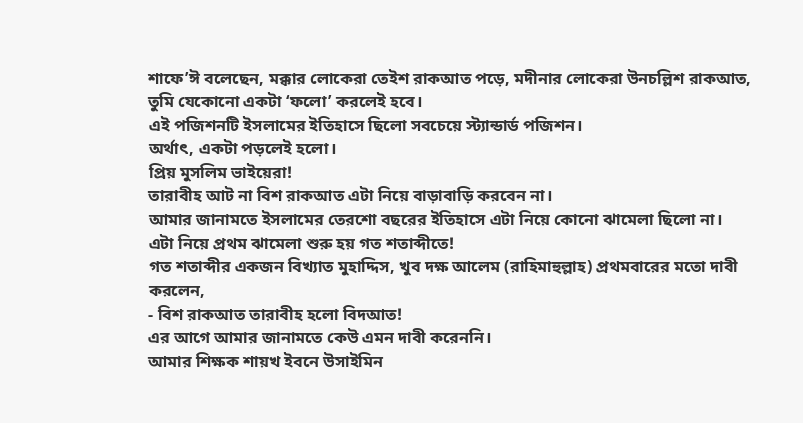শাফে’ঈ বলেছেন, মক্কার লোকেরা তেইশ রাকআত পড়ে, মদীনার লোকেরা উনচল্লিশ রাকআত, তুমি যেকোনো একটা ‘ফলো’ করলেই হবে।
এই পজিশনটি ইসলামের ইতিহাসে ছিলো সবচেয়ে স্ট্যান্ডার্ড পজিশন।
অর্থাৎ, একটা পড়লেই হলো।
প্রিয় মুসলিম ভাইয়েরা!
তারাবীহ আট না বিশ রাকআত এটা নিয়ে বাড়াবাড়ি করবেন না।
আমার জানামতে ইসলামের তেরশো বছরের ইতিহাসে এটা নিয়ে কোনো ঝামেলা ছিলো না।
এটা নিয়ে প্রথম ঝামেলা শুরু হয় গত শতাব্দীতে!
গত শতাব্দীর একজন বিখ্যাত মুহাদ্দিস, খুব দক্ষ আলেম (রাহিমাহুল্লাহ) প্রথমবারের মতো দাবী করলেন,
- বিশ রাকআত তারাবীহ হলো বিদআত!
এর আগে আমার জানামতে কেউ এমন দাবী করেননি।
আমার শিক্ষক শায়খ ইবনে উসাইমিন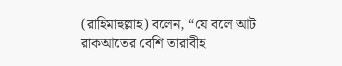(রাহিমাহুল্লাহ) বলেন, “যে বলে আট রাকআতের বেশি তারাবীহ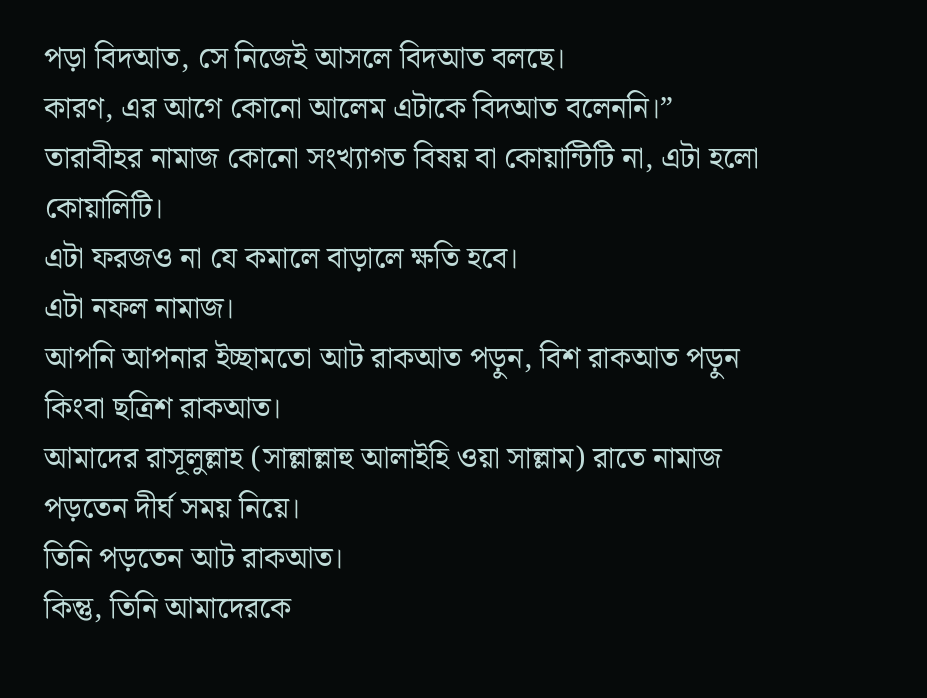পড়া বিদআত, সে নিজেই আসলে বিদআত বলছে।
কারণ, এর আগে কোনো আলেম এটাকে বিদআত বলেননি।”
তারাবীহর নামাজ কোনো সংখ্যাগত বিষয় বা কোয়ান্টিটি না, এটা হলো কোয়ালিটি।
এটা ফরজও না যে কমালে বাড়ালে ক্ষতি হবে।
এটা নফল নামাজ।
আপনি আপনার ইচ্ছামতো আট রাকআত পড়ুন, বিশ রাকআত পড়ুন কিংবা ছত্রিশ রাকআত।
আমাদের রাসূলুল্লাহ (সাল্লাল্লাহু আলাইহি ওয়া সাল্লাম) রাতে নামাজ পড়তেন দীর্ঘ সময় নিয়ে।
তিনি পড়তেন আট রাকআত।
কিন্তু, তিনি আমাদেরকে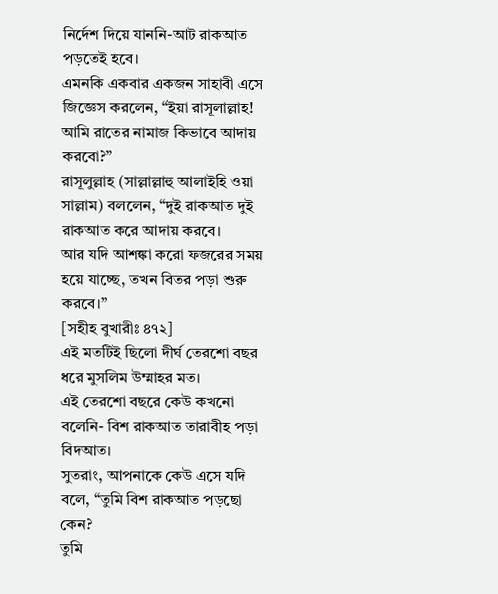নির্দেশ দিয়ে যাননি-আট রাকআত পড়তেই হবে।
এমনকি একবার একজন সাহাবী এসে জিজ্ঞেস করলেন, “ইয়া রাসূলাল্লাহ! আমি রাতের নামাজ কিভাবে আদায় করবো?”
রাসূলুল্লাহ (সাল্লাল্লাহু আলাইহি ওয়া সাল্লাম) বললেন, “দুই রাকআত দুই রাকআত করে আদায় করবে।
আর যদি আশঙ্কা করো ফজরের সময় হয়ে যাচ্ছে, তখন বিতর পড়া শুরু করবে।”
[সহীহ বুখারীঃ ৪৭২]
এই মতটিই ছিলো দীর্ঘ তেরশো বছর ধরে মুসলিম উম্মাহর মত।
এই তেরশো বছরে কেউ কখনো বলেনি- বিশ রাকআত তারাবীহ পড়া বিদআত।
সুতরাং, আপনাকে কেউ এসে যদি বলে, “তুমি বিশ রাকআত পড়ছো কেন?
তুমি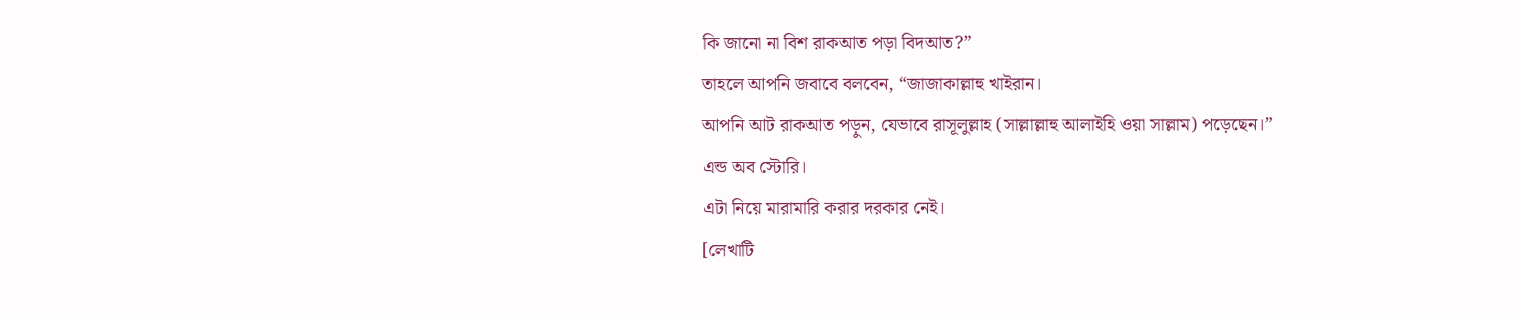কি জানো না বিশ রাকআত পড়া বিদআত?”
তাহলে আপনি জবাবে বলবেন, “জাজাকাল্লাহু খাইরান।
আপনি আট রাকআত পড়ুন, যেভাবে রাসূলুল্লাহ (সাল্লাল্লাহু আলাইহি ওয়া সাল্লাম) পড়েছেন।”
এন্ড অব স্টোরি।
এটা নিয়ে মারামারি করার দরকার নেই।
[লেখাটি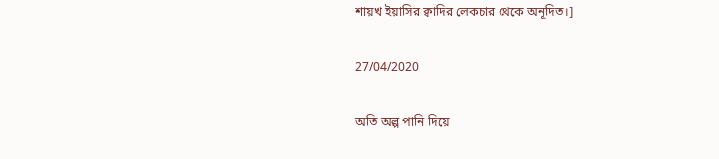শায়খ ইয়াসির ক্বাদির লেকচার থেকে অনূদিত।]

27/04/2020

অতি অল্প পানি দিয়ে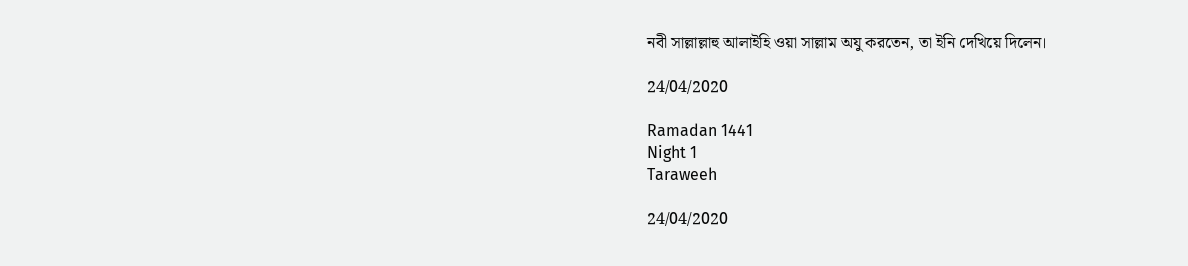নবী সাল্লাল্লাহু আলাইহি ওয়া সাল্লাম অযু করতেন, তা ইনি দেখিয়ে দিলেন।

24/04/2020

Ramadan 1441
Night 1
Taraweeh

24/04/2020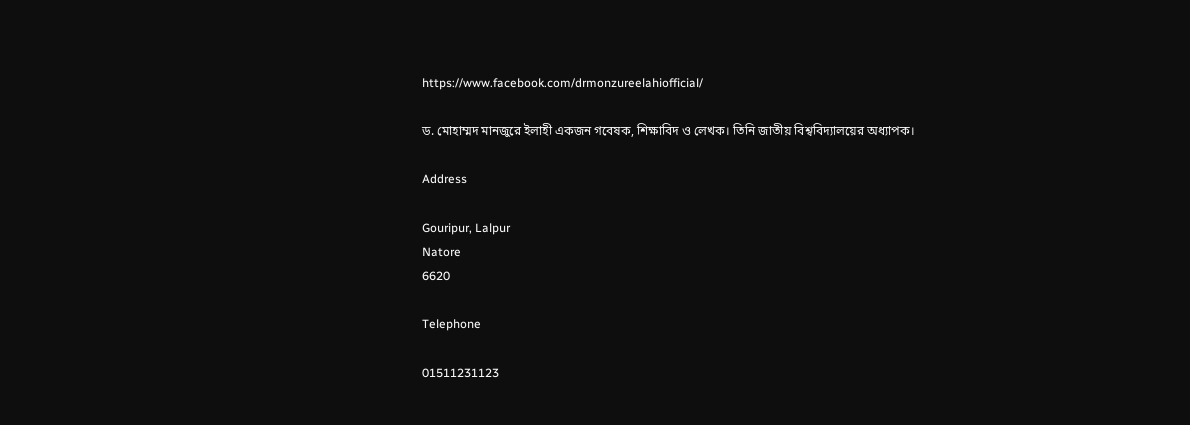https://www.facebook.com/drmonzureelahiofficial/

ড. মোহাম্মদ মানজুরে ইলাহী একজন গবেষক, শিক্ষাবিদ ও লেখক। তিনি জাতীয় বিশ্ববিদ্যালয়ের অধ্যাপক।

Address

Gouripur, Lalpur
Natore
6620

Telephone

01511231123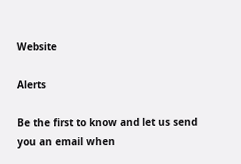Website

Alerts

Be the first to know and let us send you an email when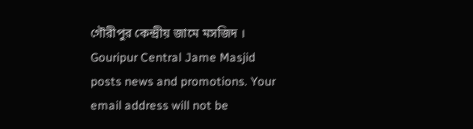গৌরীপুর কেন্দ্রীয় জামে মসজিদ । Gouripur Central Jame Masjid posts news and promotions. Your email address will not be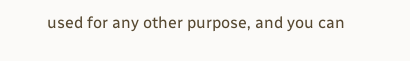used for any other purpose, and you can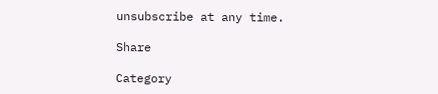unsubscribe at any time.

Share

Category